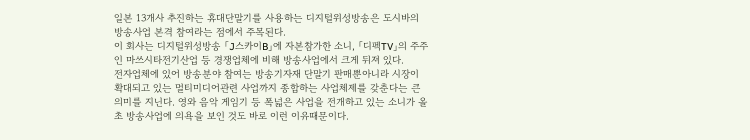일본 13개사 추진하는 휴대단말기를 사용하는 디지털위성방송은 도시바의 방송사업 본격 참여라는 점에서 주목된다.
이 회사는 디지털위성방송 「J스카이B」에 자본참가한 소니, 「디펙TV」의 주주인 마쓰시타전기산업 등 경쟁업체에 비해 방송사업에서 크게 뒤져 있다.
전자업체에 있어 방송분야 참여는 방송기자재 단말기 판매뿐아니라 시장이 확대되고 있는 멀티미디어관련 사업까지 종합하는 사업체제를 갖춘다는 큰 의미를 지닌다. 영와 음악 게임기 등 폭넓은 사업을 전개하고 있는 소니가 올 초 방송사업에 의욕을 보인 것도 바로 이런 이유때문이다.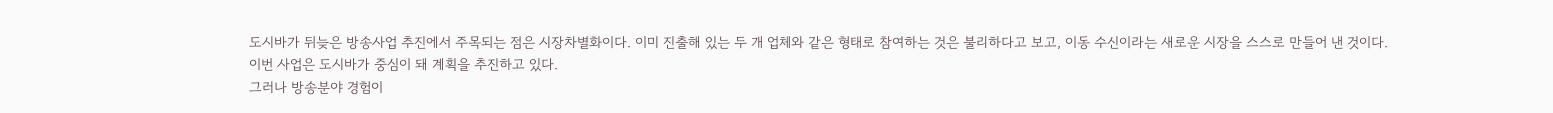도시바가 뒤늦은 방송사업 추진에서 주목되는 점은 시장차별화이다. 이미 진출해 있는 두 개 업체와 같은 형태로 참여하는 것은 불리하다고 보고, 이동 수신이라는 새로운 시장을 스스로 만들어 낸 것이다.
이번 사업은 도시바가 중심이 돼 계획을 추진하고 있다.
그러나 방송분야 경험이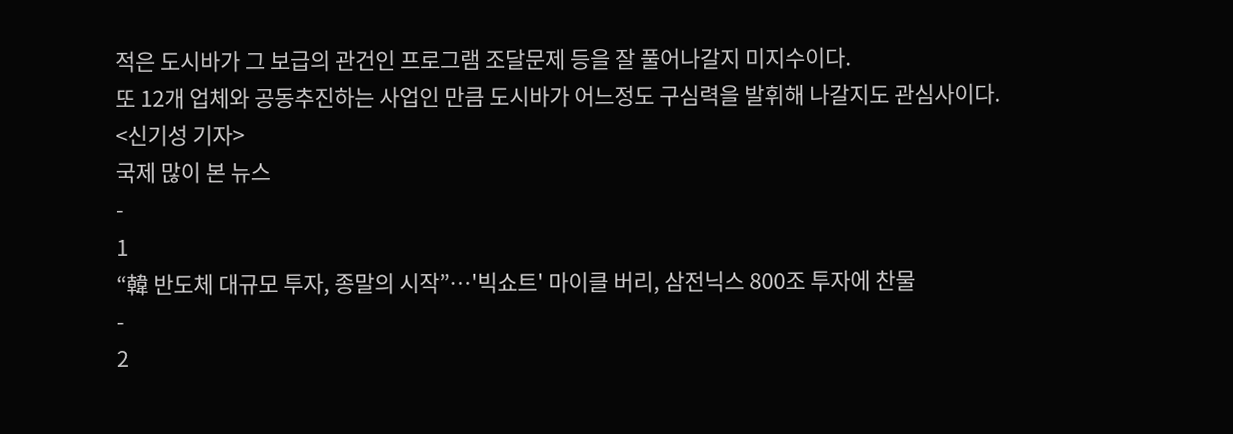적은 도시바가 그 보급의 관건인 프로그램 조달문제 등을 잘 풀어나갈지 미지수이다.
또 12개 업체와 공동추진하는 사업인 만큼 도시바가 어느정도 구심력을 발휘해 나갈지도 관심사이다.
<신기성 기자>
국제 많이 본 뉴스
-
1
“韓 반도체 대규모 투자, 종말의 시작”…'빅쇼트' 마이클 버리, 삼전닉스 800조 투자에 찬물
-
2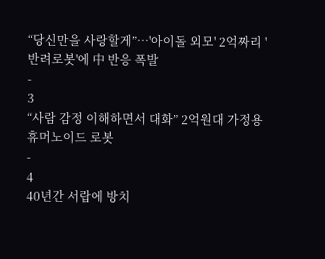“당신만을 사랑할게”…'아이돌 외모' 2억짜리 '반려로봇'에 中 반응 폭발
-
3
“사람 감정 이해하면서 대화” 2억원대 가정용 휴머노이드 로봇
-
4
40년간 서랍에 방치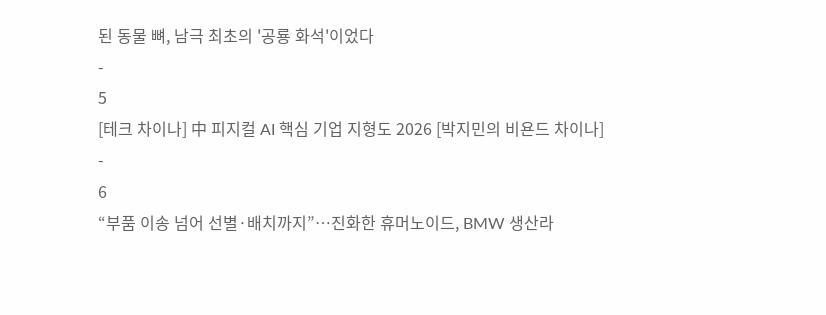된 동물 뼈, 남극 최초의 '공룡 화석'이었다
-
5
[테크 차이나] 中 피지컬 AI 핵심 기업 지형도 2026 [박지민의 비욘드 차이나]
-
6
“부품 이송 넘어 선별·배치까지”…진화한 휴머노이드, BMW 생산라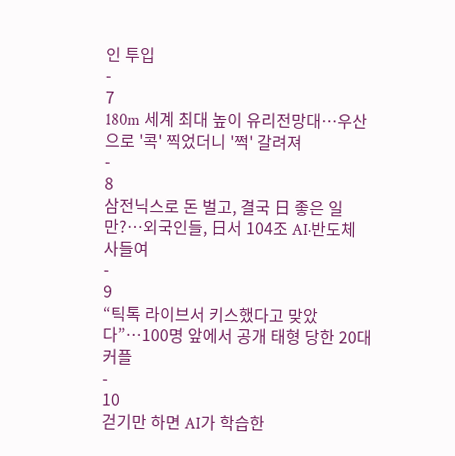인 투입
-
7
180m 세계 최대 높이 유리전망대…우산으로 '콕' 찍었더니 '쩍' 갈려져
-
8
삼전닉스로 돈 벌고, 결국 日 좋은 일만?…외국인들, 日서 104조 AI·반도체 사들여
-
9
“틱톡 라이브서 키스했다고 맞았다”…100명 앞에서 공개 태형 당한 20대 커플
-
10
걷기만 하면 AI가 학습한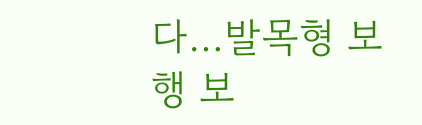다…발목형 보행 보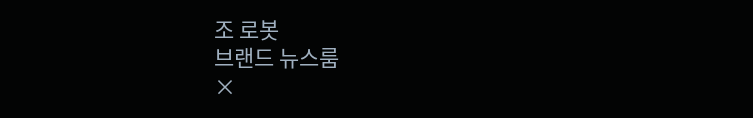조 로봇
브랜드 뉴스룸
×